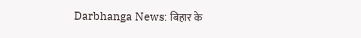Darbhanga News: बिहार के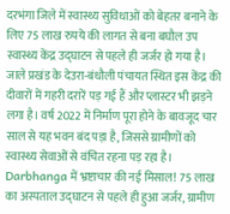दरभंगा जिले में स्वास्थ्य सुविधाओं को बेहतर बनाने के लिए 75 लाख रुपये की लागत से बना बघौल उप स्वास्थ्य केंद्र उद्घाटन से पहले ही जर्जर हो गया है। जाले प्रखंड के देउरा-बंधौली पंचायत स्थित इस केंद्र की दीवारों में गहरी दरारें पड़ गई हैं और प्लास्टर भी झड़ने लगा है। वर्ष 2022 में निर्माण पूरा होने के बावजूद चार साल से यह भवन बंद पड़ा है, जिससे ग्रामीणों को स्वास्थ्य सेवाओं से वंचित रहना पड़ रहा है।
Darbhanga में भ्रष्टाचार की नई मिसाल! 75 लाख का अस्पताल उद्घाटन से पहले ही हुआ जर्जर, ग्रामीण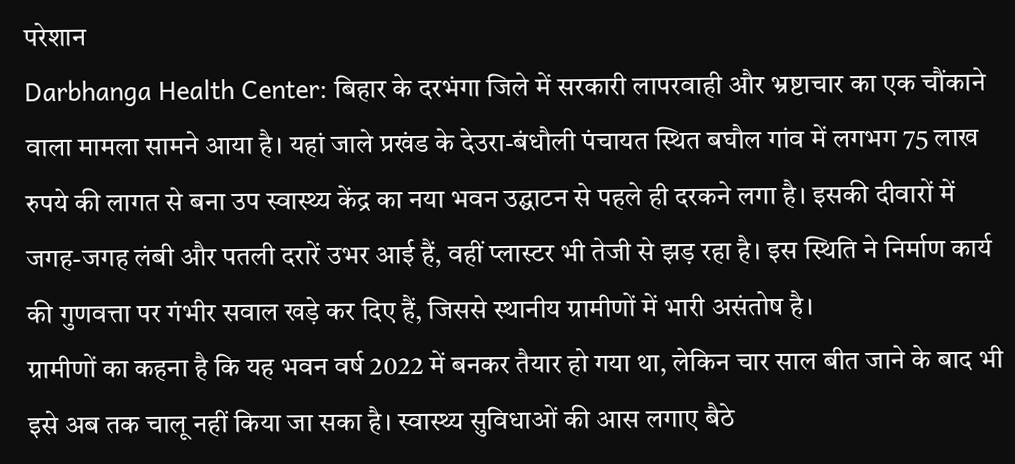परेशान
Darbhanga Health Center: बिहार के दरभंगा जिले में सरकारी लापरवाही और भ्रष्टाचार का एक चौंकाने वाला मामला सामने आया है। यहां जाले प्रखंड के देउरा-बंधौली पंचायत स्थित बघौल गांव में लगभग 75 लाख रुपये की लागत से बना उप स्वास्थ्य केंद्र का नया भवन उद्घाटन से पहले ही दरकने लगा है। इसकी दीवारों में जगह-जगह लंबी और पतली दरारें उभर आई हैं, वहीं प्लास्टर भी तेजी से झड़ रहा है। इस स्थिति ने निर्माण कार्य की गुणवत्ता पर गंभीर सवाल खड़े कर दिए हैं, जिससे स्थानीय ग्रामीणों में भारी असंतोष है।
ग्रामीणों का कहना है कि यह भवन वर्ष 2022 में बनकर तैयार हो गया था, लेकिन चार साल बीत जाने के बाद भी इसे अब तक चालू नहीं किया जा सका है। स्वास्थ्य सुविधाओं की आस लगाए बैठे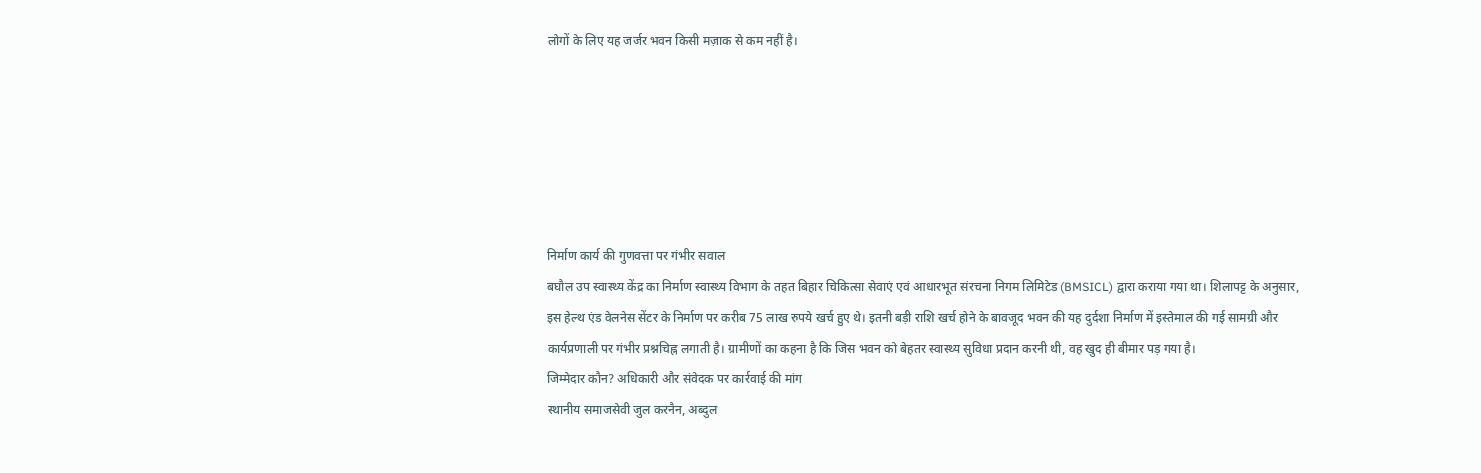लोगों के लिए यह जर्जर भवन किसी मज़ाक से कम नहीं है।






निर्माण कार्य की गुणवत्ता पर गंभीर सवाल
बघौल उप स्वास्थ्य केंद्र का निर्माण स्वास्थ्य विभाग के तहत बिहार चिकित्सा सेवाएं एवं आधारभूत संरचना निगम लिमिटेड (BMSICL) द्वारा कराया गया था। शिलापट्ट के अनुसार, इस हेल्थ एंड वेलनेस सेंटर के निर्माण पर करीब 75 लाख रुपये खर्च हुए थे। इतनी बड़ी राशि खर्च होने के बावजूद भवन की यह दुर्दशा निर्माण में इस्तेमाल की गई सामग्री और कार्यप्रणाली पर गंभीर प्रश्नचिह्न लगाती है। ग्रामीणों का कहना है कि जिस भवन को बेहतर स्वास्थ्य सुविधा प्रदान करनी थी, वह खुद ही बीमार पड़ गया है।
जिम्मेदार कौन? अधिकारी और संवेदक पर कार्रवाई की मांग
स्थानीय समाजसेवी जुल करनैन, अब्दुल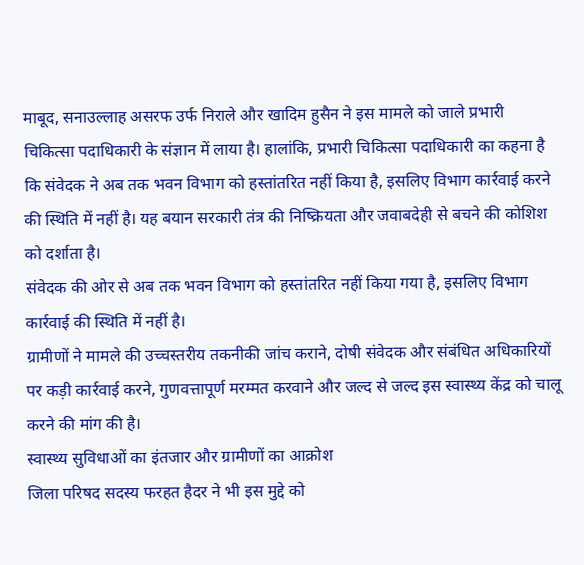माबूद, सनाउल्लाह असरफ उर्फ निराले और खादिम हुसैन ने इस मामले को जाले प्रभारी चिकित्सा पदाधिकारी के संज्ञान में लाया है। हालांकि, प्रभारी चिकित्सा पदाधिकारी का कहना है कि संवेदक ने अब तक भवन विभाग को हस्तांतरित नहीं किया है, इसलिए विभाग कार्रवाई करने की स्थिति में नहीं है। यह बयान सरकारी तंत्र की निष्क्रियता और जवाबदेही से बचने की कोशिश को दर्शाता है।
संवेदक की ओर से अब तक भवन विभाग को हस्तांतरित नहीं किया गया है, इसलिए विभाग कार्रवाई की स्थिति में नहीं है।
ग्रामीणों ने मामले की उच्चस्तरीय तकनीकी जांच कराने, दोषी संवेदक और संबंधित अधिकारियों पर कड़ी कार्रवाई करने, गुणवत्तापूर्ण मरम्मत करवाने और जल्द से जल्द इस स्वास्थ्य केंद्र को चालू करने की मांग की है।
स्वास्थ्य सुविधाओं का इंतजार और ग्रामीणों का आक्रोश
जिला परिषद सदस्य फरहत हैदर ने भी इस मुद्दे को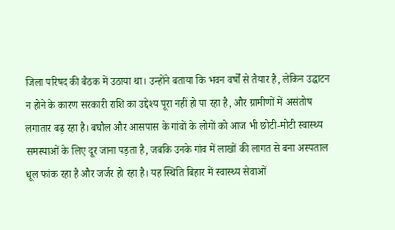जिला परिषद की बैठक में उठाया था। उन्होंने बताया कि भवन वर्षों से तैयार है, लेकिन उद्घाटन न होने के कारण सरकारी राशि का उद्देश्य पूरा नहीं हो पा रहा है, और ग्रामीणों में असंतोष लगातार बढ़ रहा है। बघौल और आसपास के गांवों के लोगों को आज भी छोटी-मोटी स्वास्थ्य समस्याओं के लिए दूर जाना पड़ता है, जबकि उनके गांव में लाखों की लागत से बना अस्पताल धूल फांक रहा है और जर्जर हो रहा है। यह स्थिति बिहार में स्वास्थ्य सेवाओं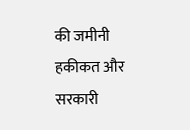की जमीनी हकीकत और सरकारी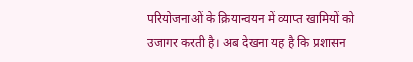परियोजनाओं के क्रियान्वयन में व्याप्त खामियों को उजागर करती है। अब देखना यह है कि प्रशासन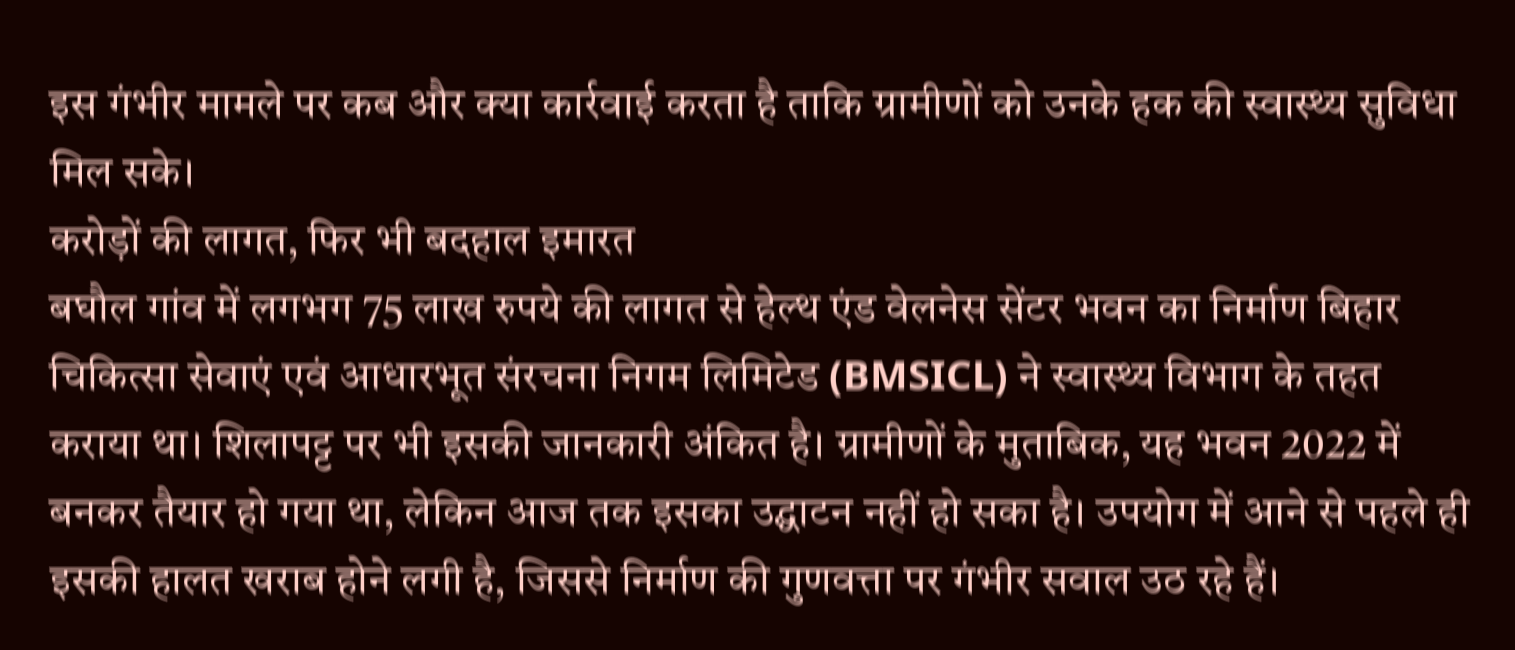इस गंभीर मामले पर कब और क्या कार्रवाई करता है ताकि ग्रामीणों को उनके हक की स्वास्थ्य सुविधा मिल सके।
करोड़ों की लागत, फिर भी बदहाल इमारत
बघौल गांव में लगभग 75 लाख रुपये की लागत से हेल्थ एंड वेलनेस सेंटर भवन का निर्माण बिहार चिकित्सा सेवाएं एवं आधारभूत संरचना निगम लिमिटेड (BMSICL) ने स्वास्थ्य विभाग के तहत कराया था। शिलापट्ट पर भी इसकी जानकारी अंकित है। ग्रामीणों के मुताबिक, यह भवन 2022 में बनकर तैयार हो गया था, लेकिन आज तक इसका उद्घाटन नहीं हो सका है। उपयोग में आने से पहले ही इसकी हालत खराब होने लगी है, जिससे निर्माण की गुणवत्ता पर गंभीर सवाल उठ रहे हैं।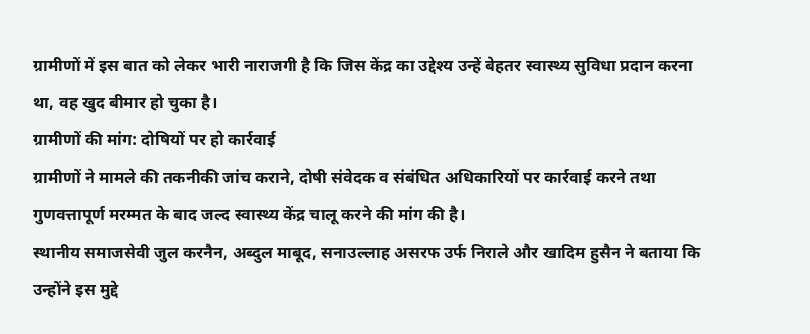ग्रामीणों में इस बात को लेकर भारी नाराजगी है कि जिस केंद्र का उद्देश्य उन्हें बेहतर स्वास्थ्य सुविधा प्रदान करना था, वह खुद बीमार हो चुका है।
ग्रामीणों की मांग: दोषियों पर हो कार्रवाई
ग्रामीणों ने मामले की तकनीकी जांच कराने, दोषी संवेदक व संबंधित अधिकारियों पर कार्रवाई करने तथा गुणवत्तापूर्ण मरम्मत के बाद जल्द स्वास्थ्य केंद्र चालू करने की मांग की है।
स्थानीय समाजसेवी जुल करनैन, अब्दुल माबूद, सनाउल्लाह असरफ उर्फ निराले और खादिम हुसैन ने बताया कि उन्होंने इस मुद्दे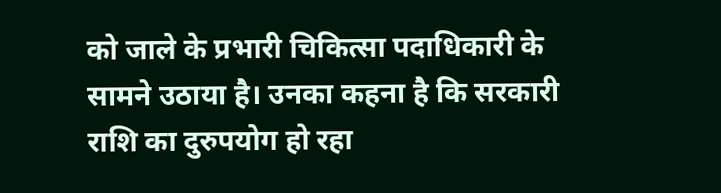को जाले के प्रभारी चिकित्सा पदाधिकारी के सामने उठाया है। उनका कहना है कि सरकारी राशि का दुरुपयोग हो रहा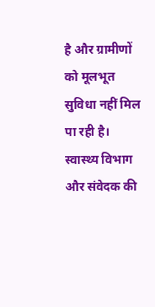है और ग्रामीणों को मूलभूत सुविधा नहीं मिल पा रही है।
स्वास्थ्य विभाग और संवेदक की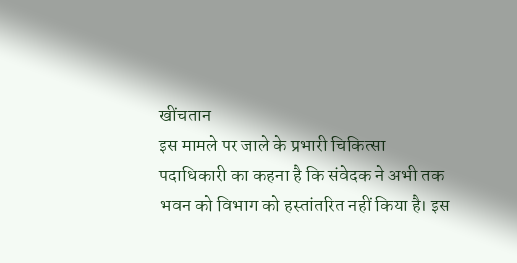खींचतान
इस मामले पर जाले के प्रभारी चिकित्सा पदाधिकारी का कहना है कि संवेदक ने अभी तक भवन को विभाग को हस्तांतरित नहीं किया है। इस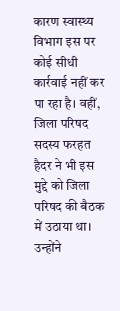कारण स्वास्थ्य विभाग इस पर कोई सीधी कार्रवाई नहीं कर पा रहा है। वहीं, जिला परिषद सदस्य फरहत हैदर ने भी इस मुद्दे को जिला परिषद की बैठक में उठाया था। उन्होंने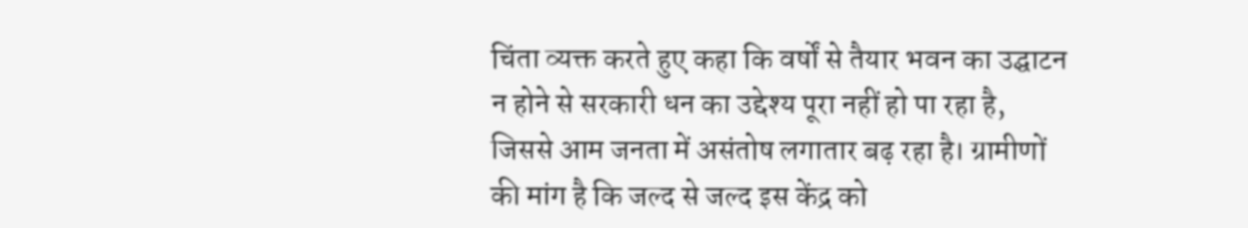चिंता व्यक्त करते हुए कहा कि वर्षों से तैयार भवन का उद्घाटन न होने से सरकारी धन का उद्देश्य पूरा नहीं हो पा रहा है, जिससे आम जनता में असंतोष लगातार बढ़ रहा है। ग्रामीणों की मांग है कि जल्द से जल्द इस केंद्र को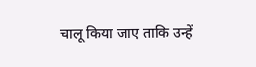चालू किया जाए ताकि उन्हें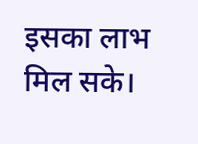इसका लाभ मिल सके।